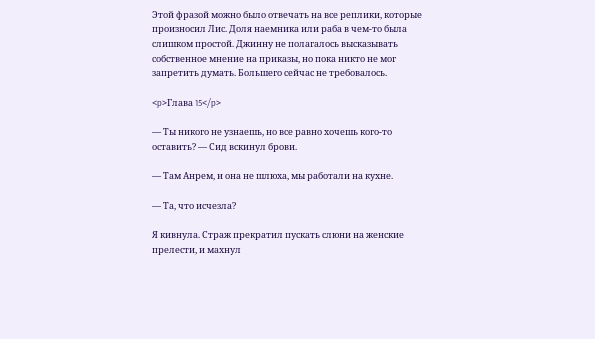Этой фразой можно было отвечать на все реплики, которые произносил Лис. Доля наемника или раба в чем-то была слишком простой. Джинну не полагалось высказывать собственное мнение на приказы, но пока никто не мог запретить думать. Большего сейчас не требовалось.

<p>Глава 15</p>

— Ты никого не узнаешь, но все равно хочешь кого-то оставить? — Сид вскинул брови.

— Там Анрем, и она не шлюха, мы работали на кухне.

— Та, что исчезла?

Я кивнула. Страж прекратил пускать слюни на женские прелести, и махнул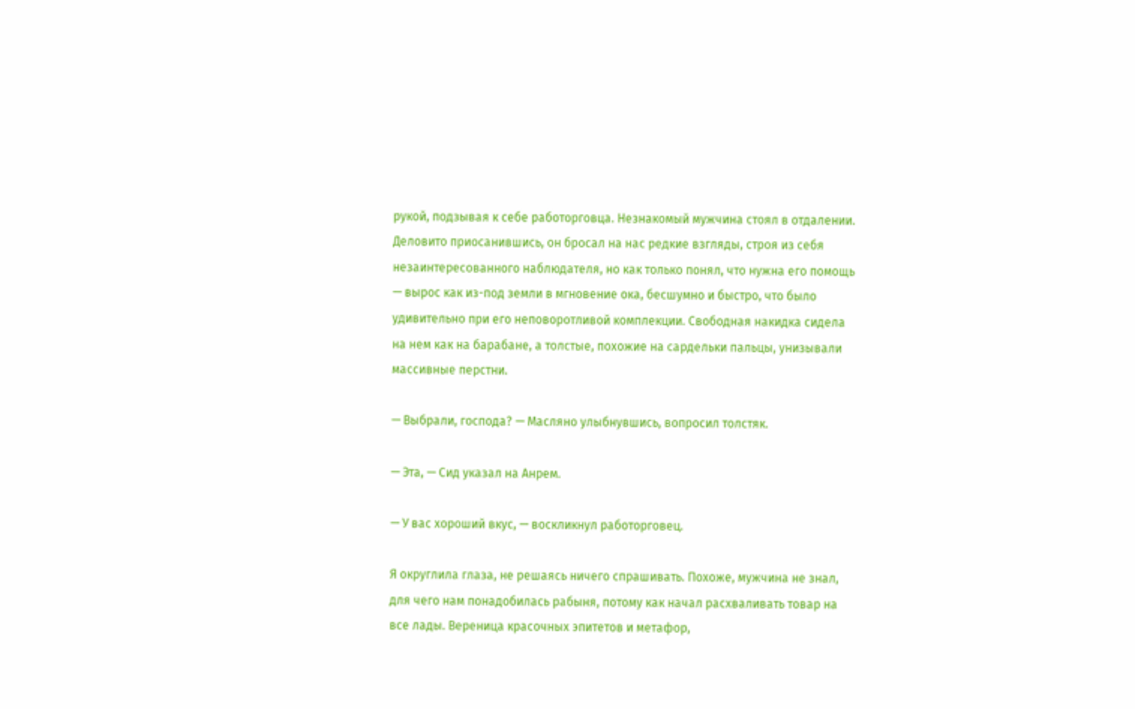рукой, подзывая к себе работорговца. Незнакомый мужчина стоял в отдалении. Деловито приосанившись, он бросал на нас редкие взгляды, строя из себя незаинтересованного наблюдателя, но как только понял, что нужна его помощь — вырос как из-под земли в мгновение ока, бесшумно и быстро, что было удивительно при его неповоротливой комплекции. Свободная накидка сидела на нем как на барабане, а толстые, похожие на сардельки пальцы, унизывали массивные перстни.

— Выбрали, господа? — Масляно улыбнувшись, вопросил толстяк.

— Эта, — Сид указал на Анрем.

— У вас хороший вкус, — воскликнул работорговец.

Я округлила глаза, не решаясь ничего спрашивать. Похоже, мужчина не знал, для чего нам понадобилась рабыня, потому как начал расхваливать товар на все лады. Вереница красочных эпитетов и метафор,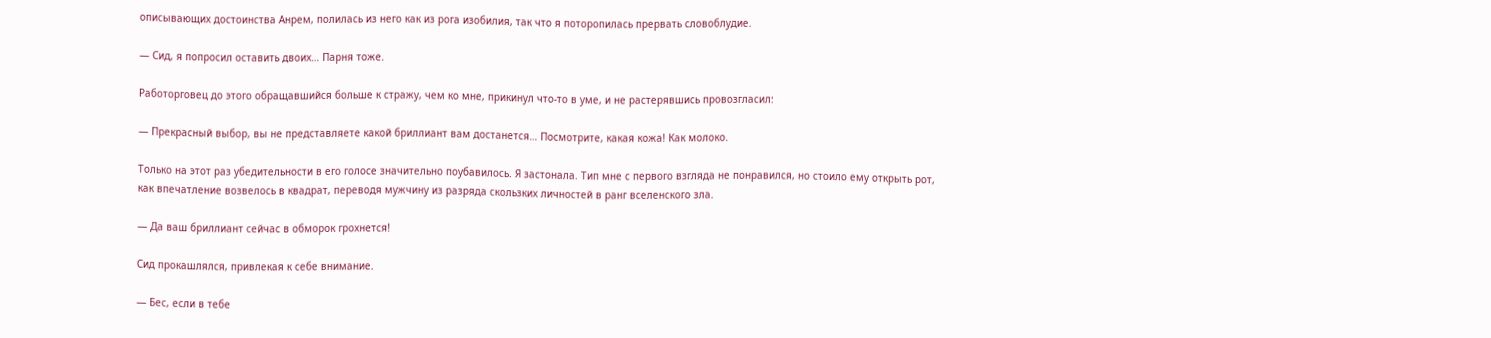описывающих достоинства Анрем, полилась из него как из рога изобилия, так что я поторопилась прервать словоблудие.

— Сид, я попросил оставить двоих… Парня тоже.

Работорговец до этого обращавшийся больше к стражу, чем ко мне, прикинул что-то в уме, и не растерявшись провозгласил:

— Прекрасный выбор, вы не представляете какой бриллиант вам достанется… Посмотрите, какая кожа! Как молоко.

Только на этот раз убедительности в его голосе значительно поубавилось. Я застонала. Тип мне с первого взгляда не понравился, но стоило ему открыть рот, как впечатление возвелось в квадрат, переводя мужчину из разряда скользких личностей в ранг вселенского зла.

— Да ваш бриллиант сейчас в обморок грохнется!

Сид прокашлялся, привлекая к себе внимание.

— Бес, если в тебе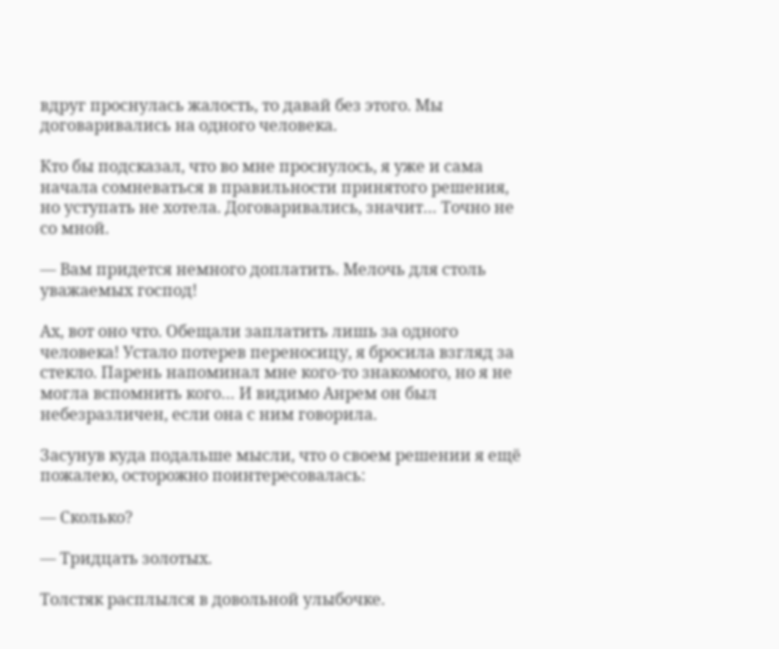вдруг проснулась жалость, то давай без этого. Мы договаривались на одного человека.

Кто бы подсказал, что во мне проснулось, я уже и сама начала сомневаться в правильности принятого решения, но уступать не хотела. Договаривались, значит… Точно не со мной.

— Вам придется немного доплатить. Мелочь для столь уважаемых господ!

Ах, вот оно что. Обещали заплатить лишь за одного человека! Устало потерев переносицу, я бросила взгляд за стекло. Парень напоминал мне кого-то знакомого, но я не могла вспомнить кого… И видимо Анрем он был небезразличен, если она с ним говорила.

Засунув куда подальше мысли, что о своем решении я ещё пожалею, осторожно поинтересовалась:

— Сколько?

— Тридцать золотых.

Толстяк расплылся в довольной улыбочке.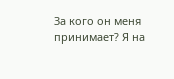За кого он меня принимает? Я на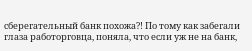сберегательный банк похожа?! По тому как забегали глаза работорговца, поняла, что если уж не на банк,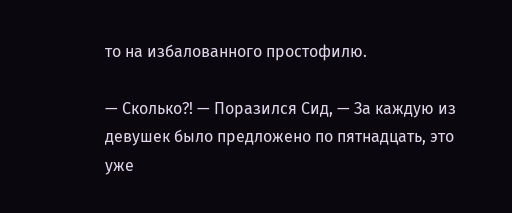то на избалованного простофилю.

— Сколько?! — Поразился Сид, — За каждую из девушек было предложено по пятнадцать, это уже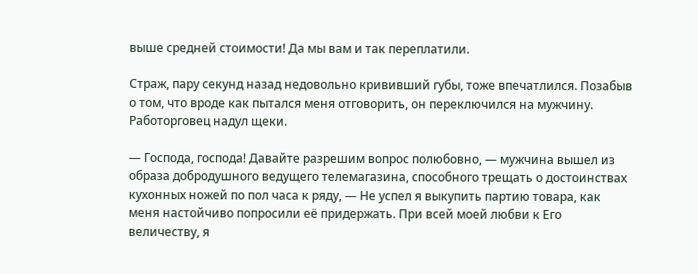выше средней стоимости! Да мы вам и так переплатили.

Страж, пару секунд назад недовольно крививший губы, тоже впечатлился. Позабыв о том, что вроде как пытался меня отговорить, он переключился на мужчину. Работорговец надул щеки.

— Господа, господа! Давайте разрешим вопрос полюбовно, — мужчина вышел из образа добродушного ведущего телемагазина, способного трещать о достоинствах кухонных ножей по пол часа к ряду, — Не успел я выкупить партию товара, как меня настойчиво попросили её придержать. При всей моей любви к Его величеству, я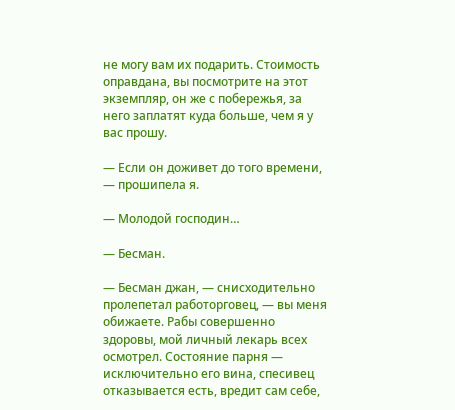не могу вам их подарить. Стоимость оправдана, вы посмотрите на этот экземпляр, он же с побережья, за него заплатят куда больше, чем я у вас прошу.

— Если он доживет до того времени, — прошипела я.

— Молодой господин…

— Бесман.

— Бесман джан, — снисходительно пролепетал работорговец, — вы меня обижаете. Рабы совершенно здоровы, мой личный лекарь всех осмотрел. Состояние парня — исключительно его вина, спесивец отказывается есть, вредит сам себе,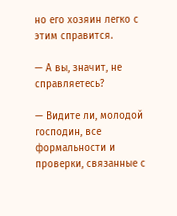но его хозяин легко с этим справится.

— А вы, значит, не справляетесь?

— Видите ли, молодой господин, все формальности и проверки, связанные с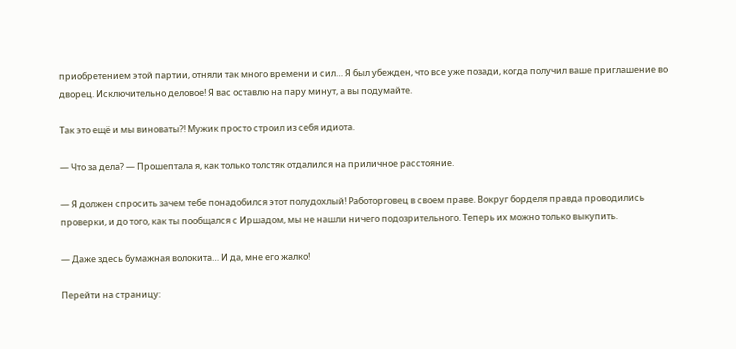приобретением этой партии, отняли так много времени и сил… Я был убежден, что все уже позади, когда получил ваше приглашение во дворец. Исключительно деловое! Я вас оставлю на пару минут, а вы подумайте.

Так это ещё и мы виноваты?! Мужик просто строил из себя идиота.

— Что за дела? — Прошептала я, как только толстяк отдалился на приличное расстояние.

— Я должен спросить зачем тебе понадобился этот полудохлый! Работорговец в своем праве. Вокруг борделя правда проводились проверки, и до того, как ты пообщался с Иршадом, мы не нашли ничего подозрительного. Теперь их можно только выкупить.

— Даже здесь бумажная волокита… И да, мне его жалко!

Перейти на страницу: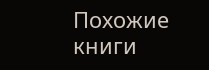Похожие книги